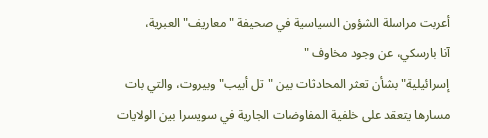أعربت مراسلة الشؤون السياسية في صحيفة "معاريف" العبرية،
آنا بارسكي، عن وجود مخاوف "
إسرائيلية" بشأن تعثر المحادثات بين "تل أبيب" وبيروت، والتي بات مسارها يتعقد على خلفية المفاوضات الجارية في سويسرا بين الولايات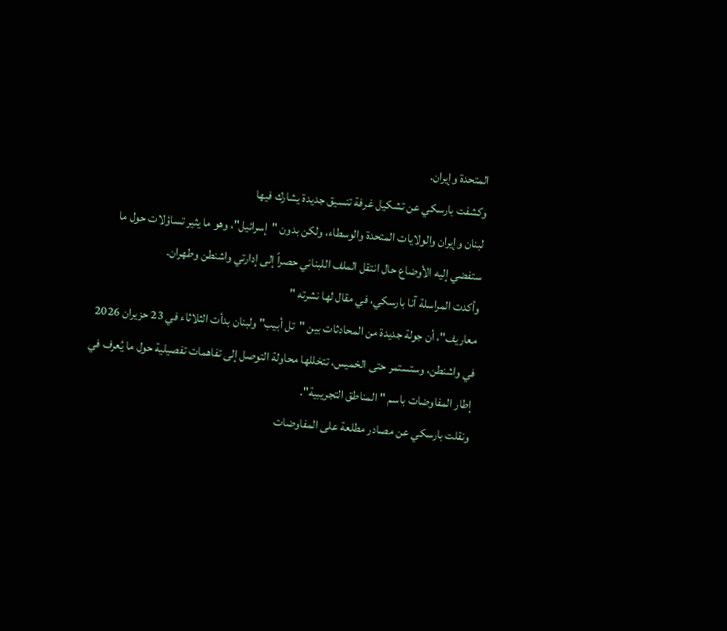المتحدة وإيران.
وكشفت بارسكي عن تشكيل غرفة تنسيق جديدة يشارك فيها
لبنان وإيران والولايات المتحدة والوسطاء، ولكن بدون "إسرائيل"، وهو ما يثير تساؤلات حول ما ستفضي إليه الأوضاع حال انتقل الملف اللبناني حصراً إلى إدارتي واشنطن وطهران.
وأكدت المراسلة آنا بارسكي، في مقال لها نشرته "
معاريف"، أن جولة جديدة من المحادثات بين "تل أبيب" ولبنان بدأت الثلاثاء في 23 حزيران 2026 في واشنطن، وستستمر حتى الخميس، تتخللها محاولة التوصل إلى تفاهمات تفصيلية حول ما يُعرف في إطار المفاوضات باسم "المناطق التجريبية".
ونقلت بارسكي عن مصادر مطلعة على المفاوضات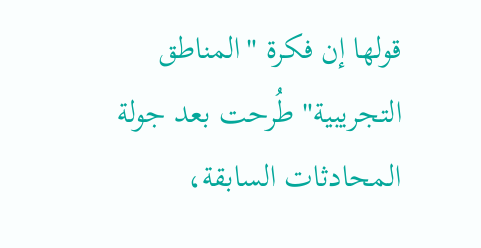قولها إن فكرة "المناطق التجريبية" طُرحت بعد جولة المحادثات السابقة،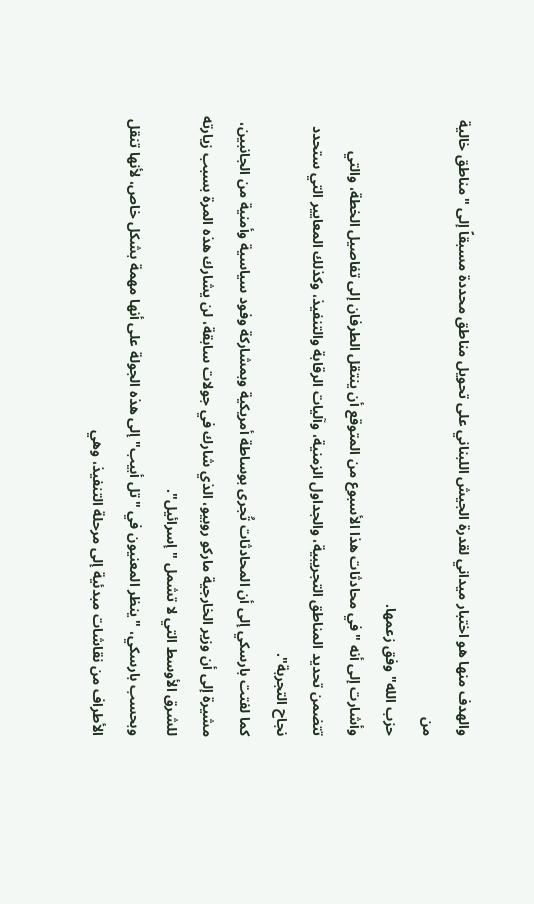والهدف منها هو اختبار ميداني لقدرة الجيش اللبناني على تحويل مناطق محددة مسبقاً إلى "مناطق خالية من
حزب الله" وفق زعمها.
وأشارت إلى أنه "في محادثات هذا الأسبوع من المتوقع أن ينتقل الطرفان إلى تفاصيل الخطة، والتي تتضمن تحديد المناطق التجريبية، والجداول الزمنية، وآليات الرقابة والتنفيذ، وكذلك المعايير التي ستحدد نجاح التجربة".
كما لفتت بارسكي إلى أن المحادثات تُجرى بوساطة أمريكية وبمشاركة وفود سياسية وأمنية من الجانبين، مشيرة إلى أن وزير الخارجية ماركو روبيو، الذي شارك في جولات سابقة، لن يشارك هذه المرة بسبب زيارته للشرق الأوسط التي لا تشمل "إسرائيل".
وبحسب بارسكي، "ينظر المعنيون في "تل أبيب" إلى هذه الجولة على أنها مهمة بشكل خاص، لأنها تنقل الأطراف من نقاشات مبدئية إلى مرحلة التنفيذ، وهي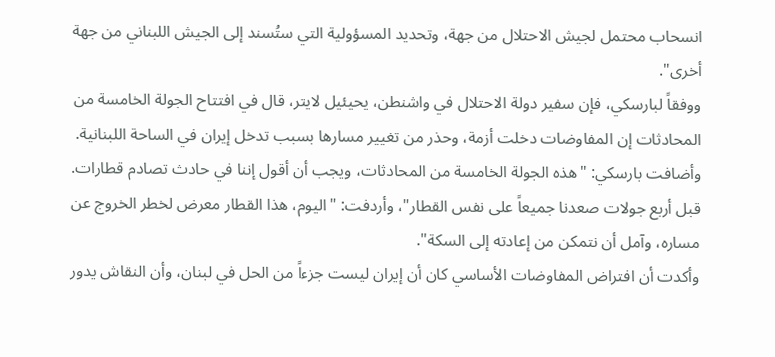انسحاب محتمل لجيش الاحتلال من جهة، وتحديد المسؤولية التي ستُسند إلى الجيش اللبناني من جهة أخرى".
ووفقاً لبارسكي، فإن سفير دولة الاحتلال في واشنطن، يحيئيل لايتر، قال في افتتاح الجولة الخامسة من المحادثات إن المفاوضات دخلت أزمة، وحذر من تغيير مسارها بسبب تدخل إيران في الساحة اللبنانية.
وأضافت بارسكي: "هذه الجولة الخامسة من المحادثات، ويجب أن أقول إننا في حادث تصادم قطارات. قبل أربع جولات صعدنا جميعاً على نفس القطار"، وأردفت: "اليوم، هذا القطار معرض لخطر الخروج عن مساره، وآمل أن نتمكن من إعادته إلى السكة".
وأكدت أن افتراض المفاوضات الأساسي كان أن إيران ليست جزءاً من الحل في لبنان، وأن النقاش يدور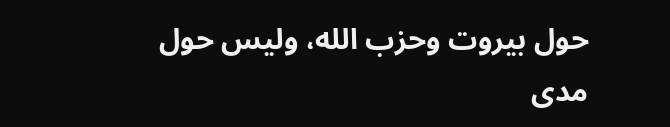حول بيروت وحزب الله، وليس حول مدى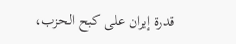قدرة إيران على كبح الحزب،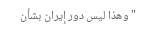"وهذا ليس دور إيران بشأن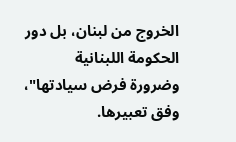الخروج من لبنان، بل دور الحكومة اللبنانية وضرورة فرض سيادتها"، وفق تعبيرها.